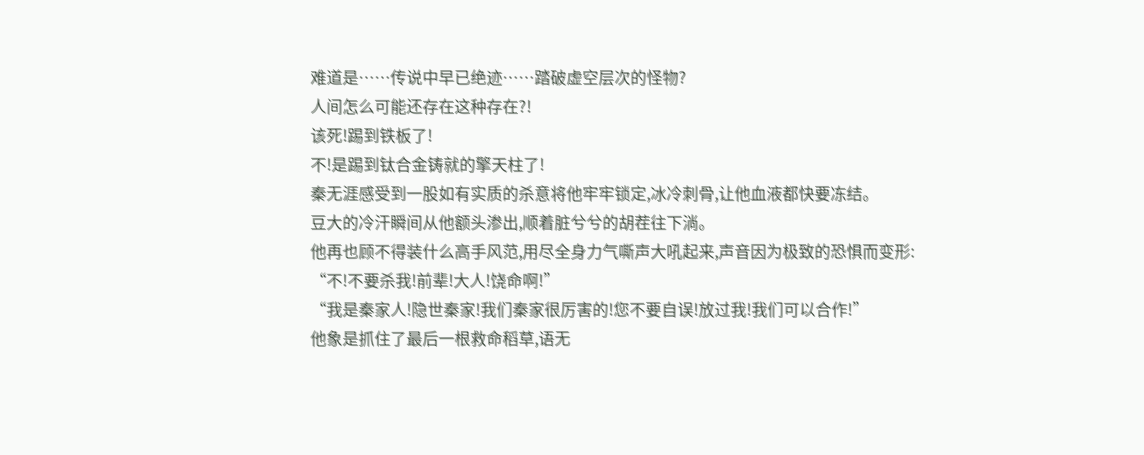难道是……传说中早已绝迹……踏破虚空层次的怪物?
人间怎么可能还存在这种存在?!
该死!踢到铁板了!
不!是踢到钛合金铸就的擎天柱了!
秦无涯感受到一股如有实质的杀意将他牢牢锁定,冰冷刺骨,让他血液都快要冻结。
豆大的冷汗瞬间从他额头渗出,顺着脏兮兮的胡茬往下淌。
他再也顾不得装什么高手风范,用尽全身力气嘶声大吼起来,声音因为极致的恐惧而变形:
“不!不要杀我!前辈!大人!饶命啊!”
“我是秦家人!隐世秦家!我们秦家很厉害的!您不要自误!放过我!我们可以合作!”
他象是抓住了最后一根救命稻草,语无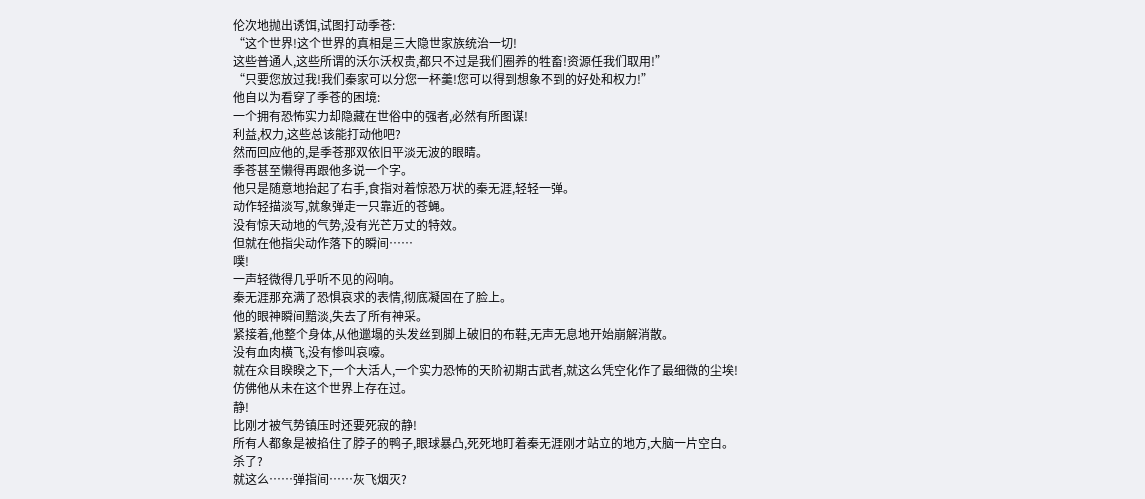伦次地抛出诱饵,试图打动季苍:
“这个世界!这个世界的真相是三大隐世家族统治一切!
这些普通人,这些所谓的沃尓沃权贵,都只不过是我们圈养的牲畜!资源任我们取用!”
“只要您放过我!我们秦家可以分您一杯羹!您可以得到想象不到的好处和权力!”
他自以为看穿了季苍的困境:
一个拥有恐怖实力却隐藏在世俗中的强者,必然有所图谋!
利益,权力,这些总该能打动他吧?
然而回应他的,是季苍那双依旧平淡无波的眼睛。
季苍甚至懒得再跟他多说一个字。
他只是随意地抬起了右手,食指对着惊恐万状的秦无涯,轻轻一弹。
动作轻描淡写,就象弹走一只靠近的苍蝇。
没有惊天动地的气势,没有光芒万丈的特效。
但就在他指尖动作落下的瞬间……
噗!
一声轻微得几乎听不见的闷响。
秦无涯那充满了恐惧哀求的表情,彻底凝固在了脸上。
他的眼神瞬间黯淡,失去了所有神采。
紧接着,他整个身体,从他邋塌的头发丝到脚上破旧的布鞋,无声无息地开始崩解消散。
没有血肉横飞,没有惨叫哀嚎。
就在众目睽睽之下,一个大活人,一个实力恐怖的天阶初期古武者,就这么凭空化作了最细微的尘埃!
仿佛他从未在这个世界上存在过。
静!
比刚才被气势镇压时还要死寂的静!
所有人都象是被掐住了脖子的鸭子,眼球暴凸,死死地盯着秦无涯刚才站立的地方,大脑一片空白。
杀了?
就这么……弹指间……灰飞烟灭?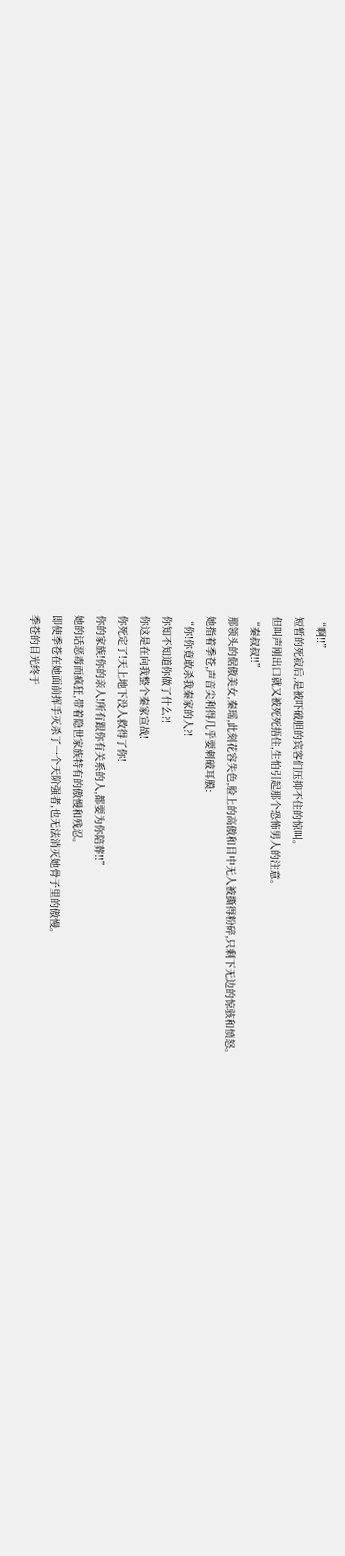“啊!!”
短暂的死寂后,是被吓破胆的宾客们压抑不住的惊叫。
但叫声刚出口就又被死死捂住,生怕引起那个恐怖男人的注意。
“秦叔叔!!”
那领头的倨傲美女,秦瑶,此刻花容失色,脸上的高傲和目中无人被撕得粉碎,只剩下无边的惊骇和愤怒。
她指着季苍,声音尖利得几乎要刺破耳膜:
“你!你竟敢杀我秦家的人?!
你知不知道你做了什么?!
你这是在向我整个秦家宣战!
你死定了!天上地下没人救得了你!
你的家族!你的亲人!所有跟你有关系的人,都要为你陪葬!!”
她的话恶毒而疯狂,带着隐世家族特有的傲慢和残忍。
即使季苍在她面前挥手灭杀了一个天阶强者,也无法消灭她骨子里的傲慢。
季苍的目光终于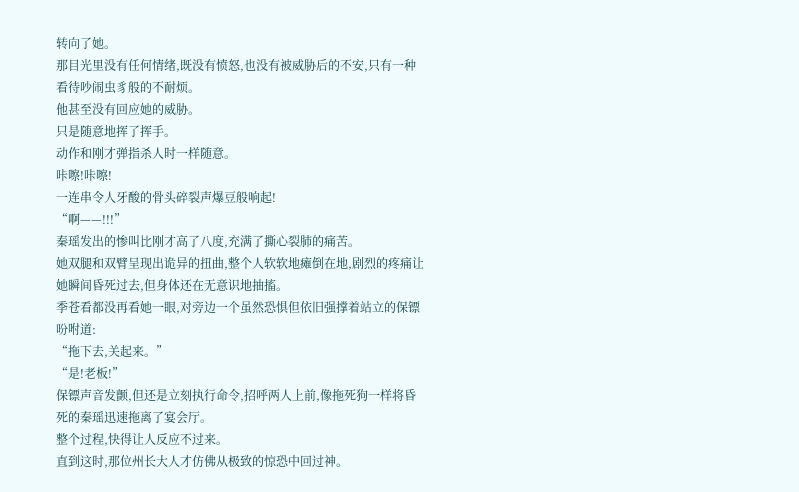转向了她。
那目光里没有任何情绪,既没有愤怒,也没有被威胁后的不安,只有一种看待吵闹虫豸般的不耐烦。
他甚至没有回应她的威胁。
只是随意地挥了挥手。
动作和刚才弹指杀人时一样随意。
咔嚓!咔嚓!
一连串令人牙酸的骨头碎裂声爆豆般响起!
“啊——!!!”
秦瑶发出的惨叫比刚才高了八度,充满了撕心裂肺的痛苦。
她双腿和双臂呈现出诡异的扭曲,整个人软软地瘫倒在地,剧烈的疼痛让她瞬间昏死过去,但身体还在无意识地抽搐。
季苍看都没再看她一眼,对旁边一个虽然恐惧但依旧强撑着站立的保镖吩咐道:
“拖下去,关起来。”
“是!老板!”
保镖声音发颤,但还是立刻执行命令,招呼两人上前,像拖死狗一样将昏死的秦瑶迅速拖离了宴会厅。
整个过程,快得让人反应不过来。
直到这时,那位州长大人才仿佛从极致的惊恐中回过神。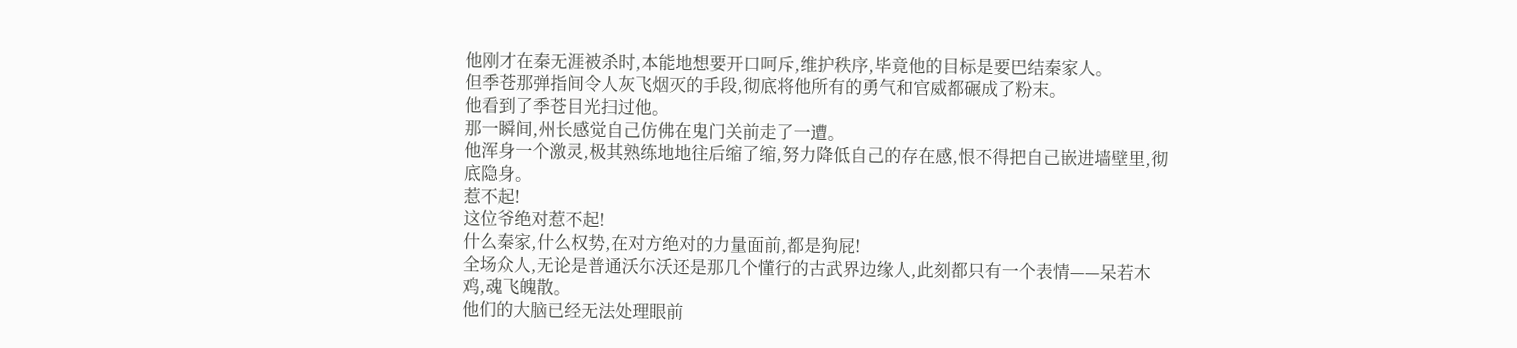他刚才在秦无涯被杀时,本能地想要开口呵斥,维护秩序,毕竟他的目标是要巴结秦家人。
但季苍那弹指间令人灰飞烟灭的手段,彻底将他所有的勇气和官威都碾成了粉末。
他看到了季苍目光扫过他。
那一瞬间,州长感觉自己仿佛在鬼门关前走了一遭。
他浑身一个激灵,极其熟练地地往后缩了缩,努力降低自己的存在感,恨不得把自己嵌进墙壁里,彻底隐身。
惹不起!
这位爷绝对惹不起!
什么秦家,什么权势,在对方绝对的力量面前,都是狗屁!
全场众人,无论是普通沃尓沃还是那几个懂行的古武界边缘人,此刻都只有一个表情——呆若木鸡,魂飞魄散。
他们的大脑已经无法处理眼前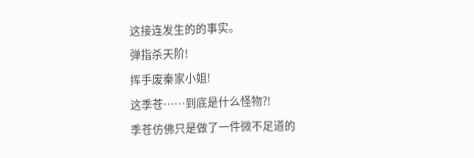这接连发生的的事实。
弹指杀天阶!
挥手废秦家小姐!
这季苍……到底是什么怪物?!
季苍仿佛只是做了一件微不足道的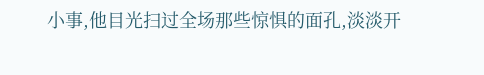小事,他目光扫过全场那些惊惧的面孔,淡淡开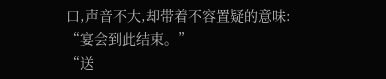口,声音不大,却带着不容置疑的意味:
“宴会到此结束。”
“送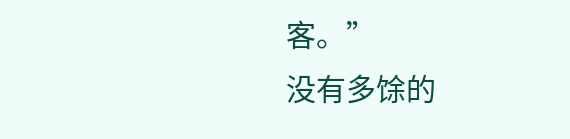客。”
没有多馀的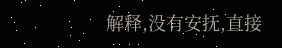解释,没有安抚,直接